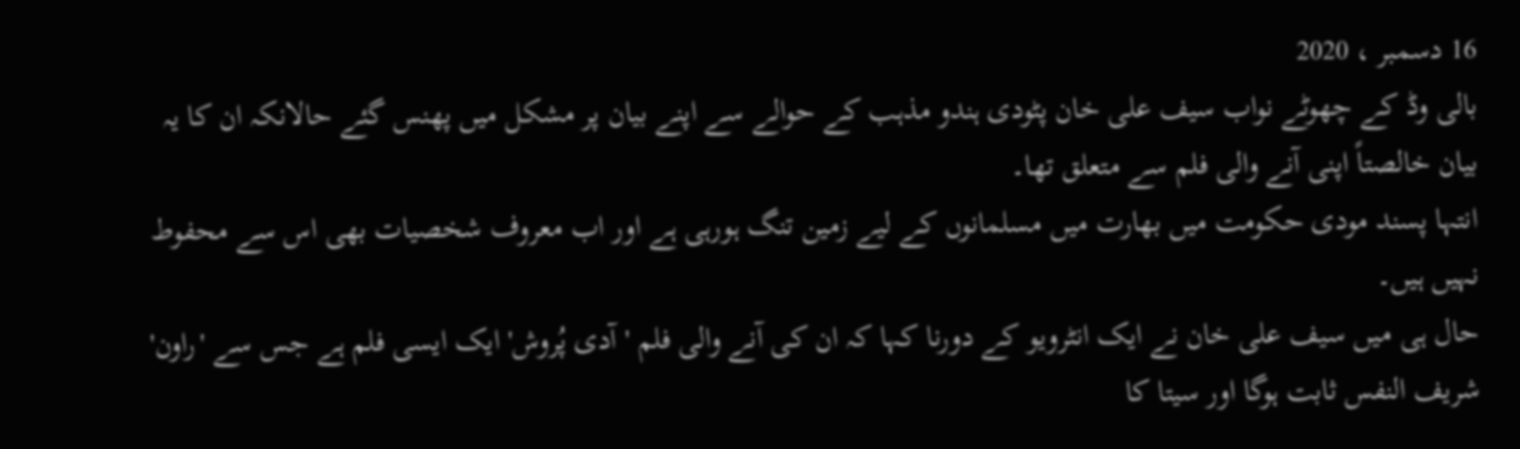16 دسمبر ، 2020
بالی وڈ کے چھوٹے نواب سیف علی خان پٹودی ہندو مذہب کے حوالے سے اپنے بیان پر مشکل میں پھنس گئے حالانکہ ان کا یہ بیان خالصتاً اپنی آنے والی فلم سے متعلق تھا۔
انتہا پسند مودی حکومت میں بھارت میں مسلمانوں کے لیے زمین تنگ ہورہی ہے اور اب معروف شخصیات بھی اس سے محفوط نہیں ہیں۔
حال ہی میں سیف علی خان نے ایک انٹرویو کے دورنا کہا کہ ان کی آنے والی فلم 'آدی پُروش' ایک ایسی فلم ہے جس سے 'راون' شریف النفس ثابت ہوگا اور سیتا کا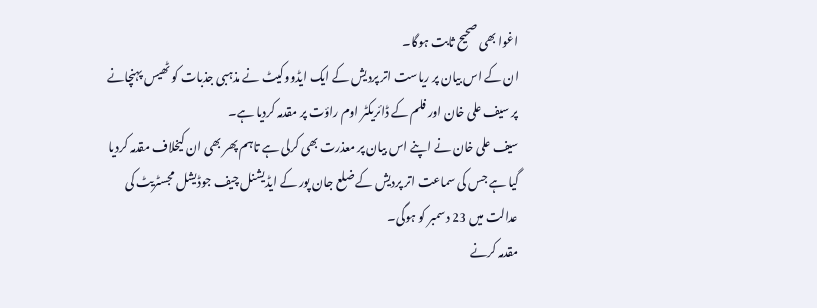اغوا بھی صحیح ثابت ہوگا۔
ان کے اس بیان پر ریاست اتر پردیش کے ایک ایڈووکیٹ نے مذہبی جذبات کو ٹھیس پہنچانے پر سیف علی خان اور فلم کے ڈائریکٹر اوم راؤت پر مقدمہ کردیا ہے۔
سیف علی خان نے اپنے اس بیان پر معذرت بھی کرلی ہے تاہم پھر بھی ان کیخلاف مقدمہ کردیا گیا ہے جس کی سماعت اتر پردیش کے ضلع جان پور کے ایڈیشنل چیف جوڈیشل مجسٹریٹ کی عدالت میں 23 دسمبر کو ہوگی۔
مقدمہ کرنے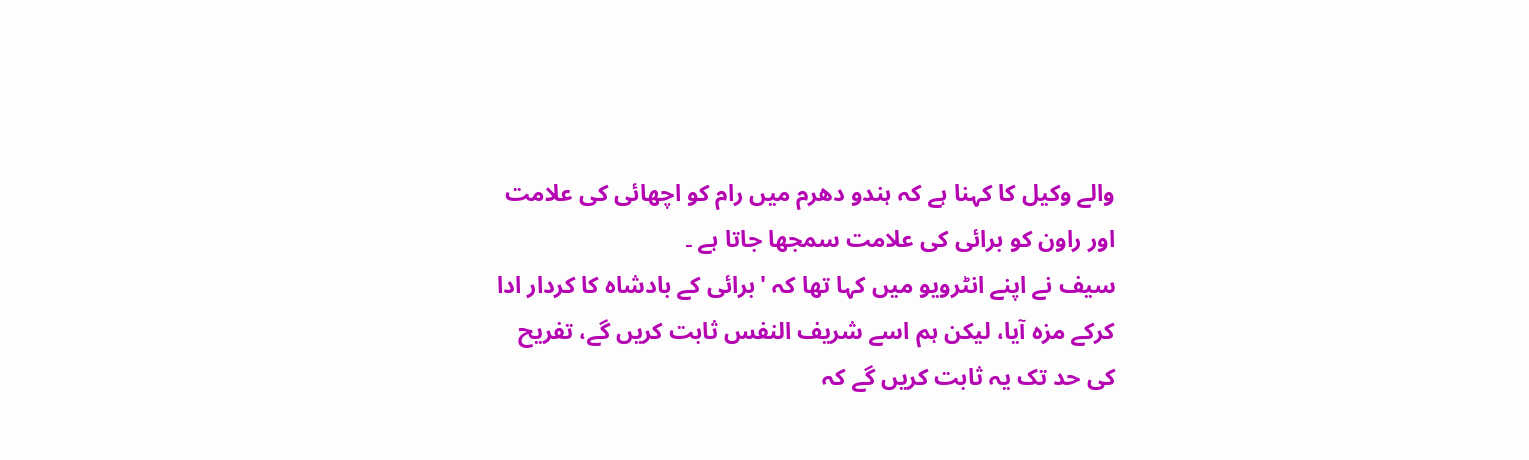والے وکیل کا کہنا ہے کہ ہندو دھرم میں رام کو اچھائی کی علامت اور راون کو برائی کی علامت سمجھا جاتا ہے ۔
سیف نے اپنے انٹرویو میں کہا تھا کہ 'برائی کے بادشاہ کا کردار ادا کرکے مزہ آیا، لیکن ہم اسے شریف النفس ثابت کریں گے، تفریح کی حد تک یہ ثابت کریں گے کہ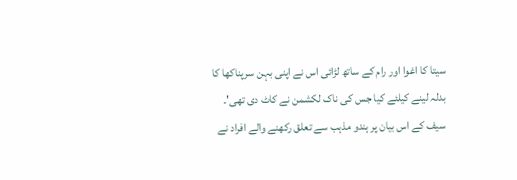سیتا کا اغوا اور رام کے ساتھ لڑائی اس نے اپنی بہن سرپناکھا کا بدلہ لینے کیلئے کیا جس کی ناک لکشمن نے کاٹ دی تھی'۔
سیف کے اس بیان پر ہندو مذہب سے تعلق رکھنے والے افراد نے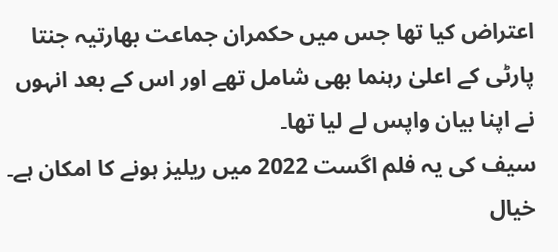اعتراض کیا تھا جس میں حکمران جماعت بھارتیہ جنتا پارٹی کے اعلیٰ رہنما بھی شامل تھے اور اس کے بعد انہوں نے اپنا بیان واپس لے لیا تھا۔
سیف کی یہ فلم اگست 2022 میں ریلیز ہونے کا امکان ہے۔ خیال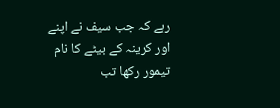رہے کہ جب سیف نے اپنے اور کرینہ کے بیٹے کا نام تیمور رکھا تب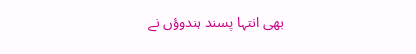بھی انتہا پسند ہندوؤں نے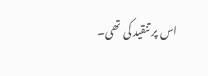اس پر تنقید کی تھی۔